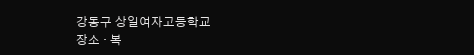강동구 상일여자고등학교
장소 · 복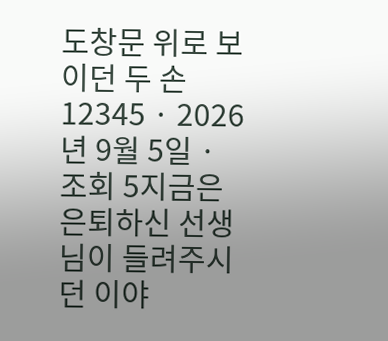도창문 위로 보이던 두 손
12345 · 2026년 9월 5일 · 조회 5지금은 은퇴하신 선생님이 들려주시던 이야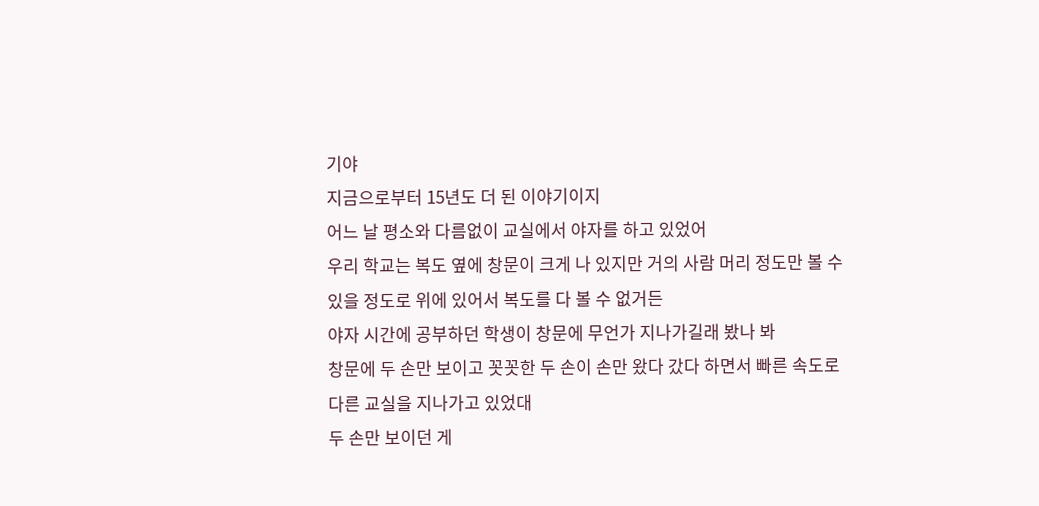기야
지금으로부터 15년도 더 된 이야기이지
어느 날 평소와 다름없이 교실에서 야자를 하고 있었어
우리 학교는 복도 옆에 창문이 크게 나 있지만 거의 사람 머리 정도만 볼 수 있을 정도로 위에 있어서 복도를 다 볼 수 없거든
야자 시간에 공부하던 학생이 창문에 무언가 지나가길래 봤나 봐
창문에 두 손만 보이고 꼿꼿한 두 손이 손만 왔다 갔다 하면서 빠른 속도로 다른 교실을 지나가고 있었대
두 손만 보이던 게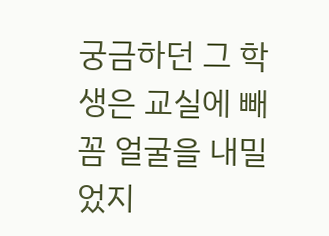궁금하던 그 학생은 교실에 빼꼼 얼굴을 내밀었지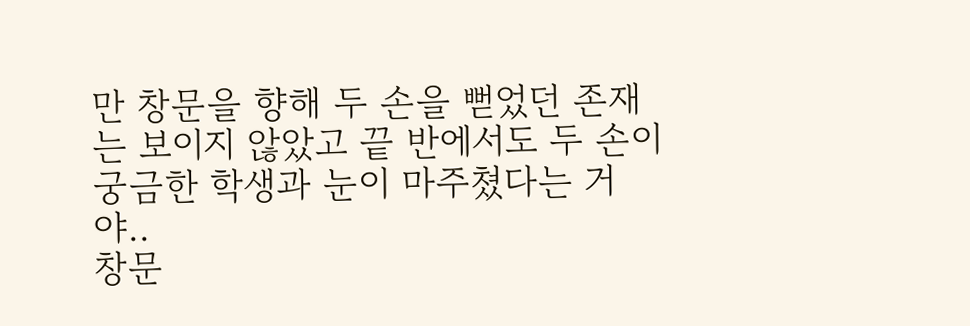만 창문을 향해 두 손을 뻗었던 존재는 보이지 않았고 끝 반에서도 두 손이 궁금한 학생과 눈이 마주쳤다는 거야..
창문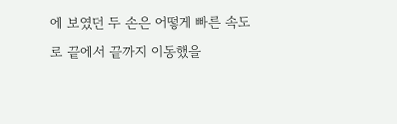에 보였던 두 손은 어떻게 빠른 속도로 끝에서 끝까지 이동했을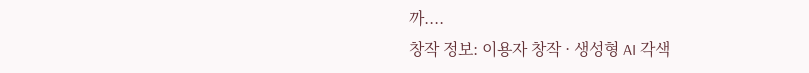까....
창작 정보: 이용자 창작 · 생성형 AI 각색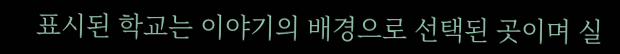표시된 학교는 이야기의 배경으로 선택된 곳이며 실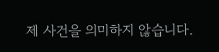제 사건을 의미하지 않습니다.